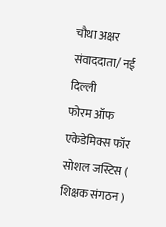चौथा अक्षर संवाददाता/ नई दिल्ली
फोरम ऑफ एकेडेमिक्स फॉर सोशल जस्टिस ( शिक्षक संगठन )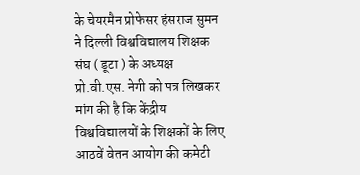के चेयरमैन प्रोफेसर हंसराज सुमन ने दिल्ली विश्वविद्यालय शिक्षक संघ ( डूटा ) के अध्यक्ष प्रो.वी.एस. नेगी को पत्र लिखकर मांग की है कि केंद्रीय विश्वविद्यालयों के शिक्षकों के लिए आठवें वेतन आयोग की कमेटी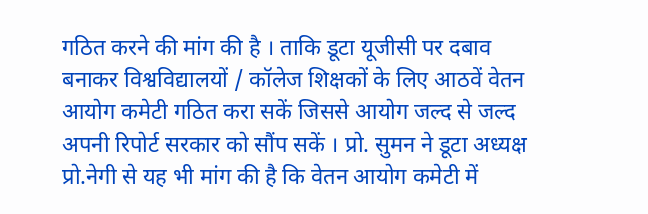गठित करने की मांग की है । ताकि डूटा यूजीसी पर दबाव बनाकर विश्वविद्यालयों / कॉलेज शिक्षकों के लिए आठवें वेतन आयोग कमेटी गठित करा सकें जिससे आयोग जल्द से जल्द अपनी रिपोर्ट सरकार को सौंप सकें । प्रो. सुमन ने डूटा अध्यक्ष प्रो.नेगी से यह भी मांग की है कि वेतन आयोग कमेटी में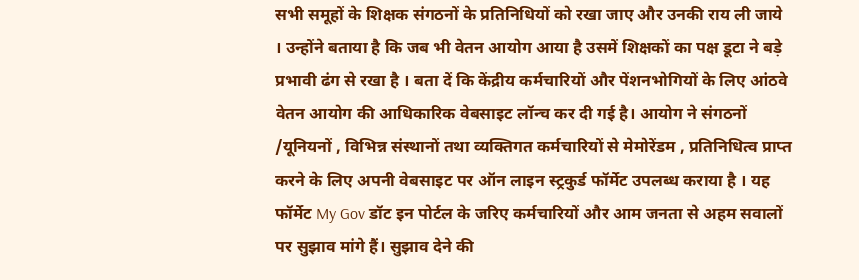सभी समूहों के शिक्षक संगठनों के प्रतिनिधियों को रखा जाए और उनकी राय ली जाये । उन्होंने बताया है कि जब भी वेतन आयोग आया है उसमें शिक्षकों का पक्ष डूटा ने बड़े प्रभावी ढंग से रखा है । बता दें कि केंद्रीय कर्मचारियों और पेंशनभोगियों के लिए आंठवे वेतन आयोग की आधिकारिक वेबसाइट लॉन्च कर दी गई है। आयोग ने संगठनों /यूनियनों , विभिन्न संस्थानों तथा व्यक्तिगत कर्मचारियों से मेमोरेंडम , प्रतिनिधित्व प्राप्त करने के लिए अपनी वेबसाइट पर ऑन लाइन स्ट्रकुर्ड फॉर्मेट उपलब्ध कराया है । यह फॉर्मेट My Gov डॉट इन पोर्टल के जरिए कर्मचारियों और आम जनता से अहम सवालों पर सुझाव मांगे हैं। सुझाव देने की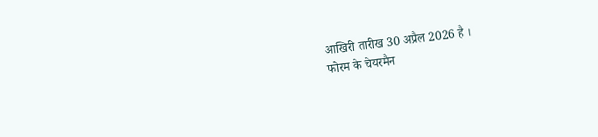आखिरी तारीख 30 अप्रैल 2026 है ।
फोरम के चेयरमैन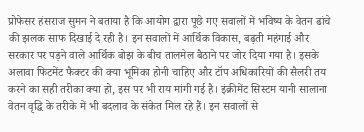प्रोफेसर हंसराज सुमन ने बताया है कि आयोग द्वारा पूछे गए सवालों में भविष्य के वेतन ढांचे की झलक साफ दिखाई दे रही है। इन सवालों में आर्थिक विकास, बढ़ती महंगाई और सरकार पर पड़ने वाले आर्थिक बोझ के बीच तालमेल बैठाने पर जोर दिया गया है। इसके अलावा फिटमेंट फैक्टर की क्या भूमिका होनी चाहिए और टॉप अधिकारियों की सैलरी तय करने का सही तरीका क्या हो, इस पर भी राय मांगी गई है। इंक्रीमेंट सिस्टम यानी सालाना वेतन वृद्धि के तरीके में भी बदलाव के संकेत मिल रहे हैं। इन सवालों से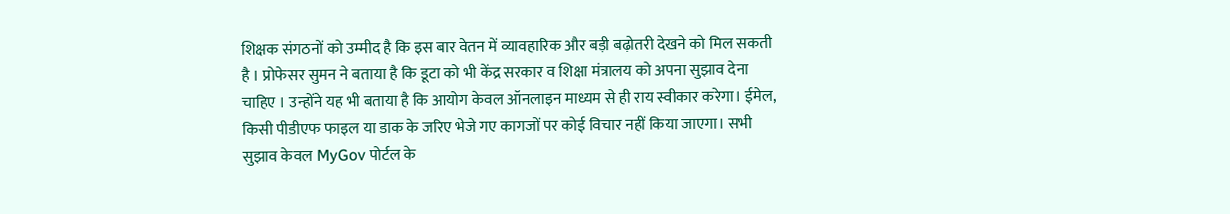शिक्षक संगठनों को उम्मीद है कि इस बार वेतन में व्यावहारिक और बड़ी बढ़ोतरी देखने को मिल सकती है । प्रोफेसर सुमन ने बताया है कि डूटा को भी केंद्र सरकार व शिक्षा मंत्रालय को अपना सुझाव देना चाहिए । उन्होंने यह भी बताया है कि आयोग केवल ऑनलाइन माध्यम से ही राय स्वीकार करेगा। ईमेल, किसी पीडीएफ फाइल या डाक के जरिए भेजे गए कागजों पर कोई विचार नहीं किया जाएगा। सभी सुझाव केवल MyGov पोर्टल के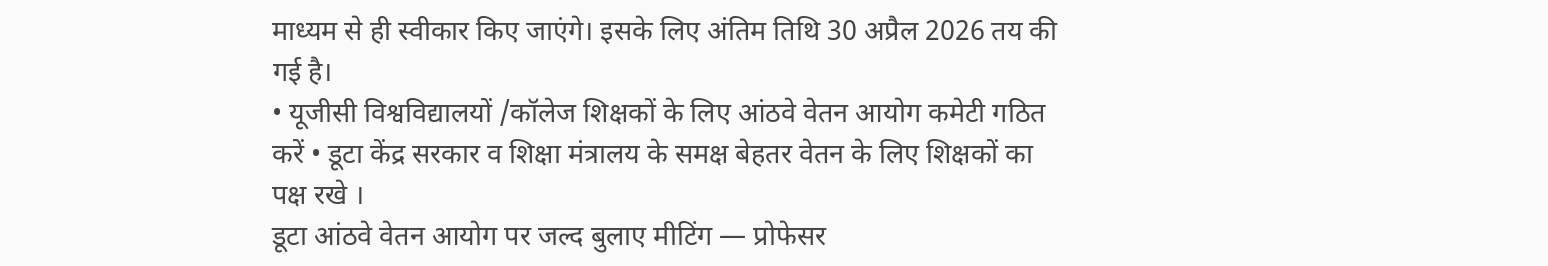माध्यम से ही स्वीकार किए जाएंगे। इसके लिए अंतिम तिथि 30 अप्रैल 2026 तय की गई है।
• यूजीसी विश्वविद्यालयों /कॉलेज शिक्षकों के लिए आंठवे वेतन आयोग कमेटी गठित करें • डूटा केंद्र सरकार व शिक्षा मंत्रालय के समक्ष बेहतर वेतन के लिए शिक्षकों का पक्ष रखे ।
डूटा आंठवे वेतन आयोग पर जल्द बुलाए मीटिंग — प्रोफेसर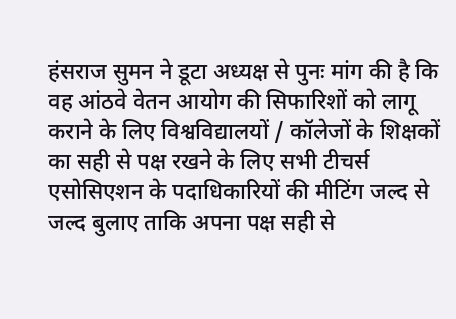हंसराज सुमन ने डूटा अध्यक्ष से पुनः मांग की है कि वह आंठवे वेतन आयोग की सिफारिशों को लागू कराने के लिए विश्वविद्यालयों / कॉलेजों के शिक्षकों का सही से पक्ष रखने के लिए सभी टीचर्स एसोसिएशन के पदाधिकारियों की मीटिंग जल्द से जल्द बुलाए ताकि अपना पक्ष सही से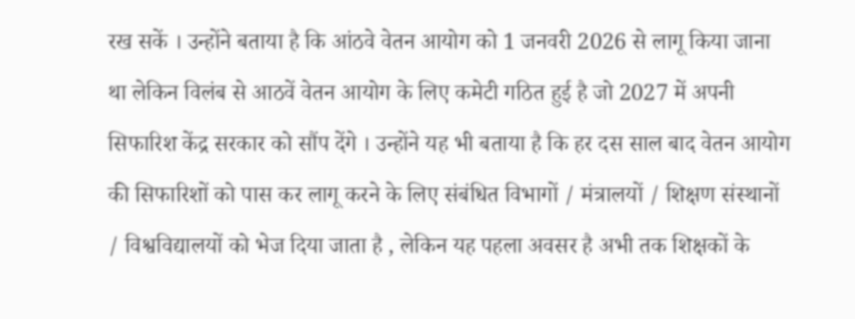रख सकें । उन्होंने बताया है कि आंठवे वेतन आयोग को 1 जनवरी 2026 से लागू किया जाना था लेकिन विलंब से आठवें वेतन आयोग के लिए कमेटी गठित हुई है जो 2027 में अपनी सिफारिश केंद्र सरकार को सौंप देंगे । उन्होंने यह भी बताया है कि हर दस साल बाद वेतन आयोग की सिफारिशों को पास कर लागू करने के लिए संबंधित विभागों / मंत्रालयों / शिक्षण संस्थानों / विश्वविद्यालयों को भेज दिया जाता है , लेकिन यह पहला अवसर है अभी तक शिक्षकों के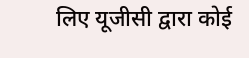लिए यूजीसी द्वारा कोई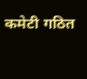कमेटी गठित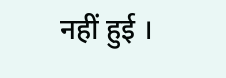नहीं हुई ।